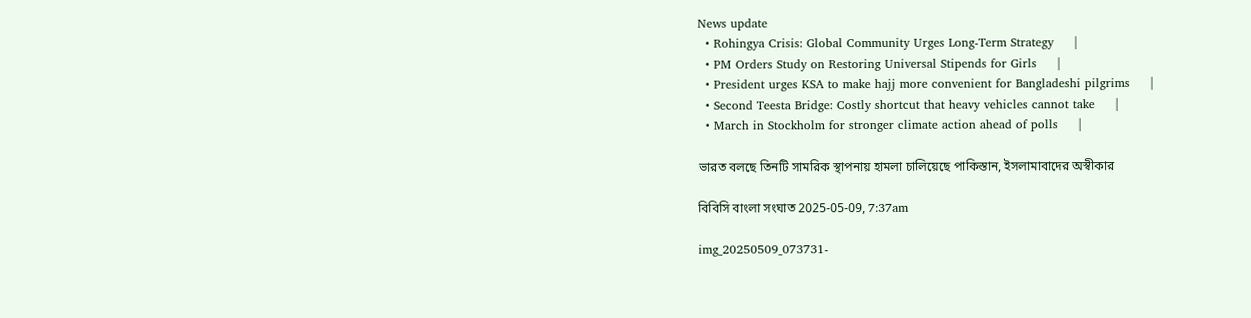News update
  • Rohingya Crisis: Global Community Urges Long-Term Strategy     |
  • PM Orders Study on Restoring Universal Stipends for Girls     |
  • President urges KSA to make hajj more convenient for Bangladeshi pilgrims     |
  • Second Teesta Bridge: Costly shortcut that heavy vehicles cannot take     |
  • March in Stockholm for stronger climate action ahead of polls     |

ভারত বলছে তিনটি সামরিক স্থাপনায় হামলা চালিয়েছে পাকিস্তান, ইসলামাবাদের অস্বীকার

বিবিসি বাংলা সংঘাত 2025-05-09, 7:37am

img_20250509_073731-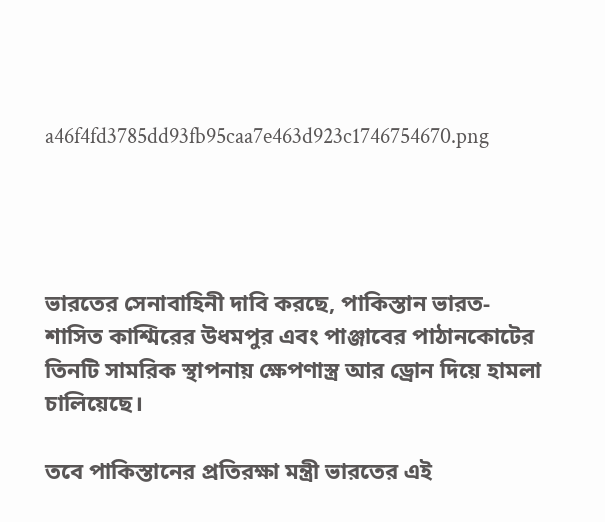a46f4fd3785dd93fb95caa7e463d923c1746754670.png




ভারতের সেনাবাহিনী দাবি করছে, পাকিস্তান ভারত-শাসিত কাশ্মিরের উধমপুর এবং পাঞ্জাবের পাঠানকোটের তিনটি সামরিক স্থাপনায় ক্ষেপণাস্ত্র আর ড্রোন দিয়ে হামলা চালিয়েছে।

তবে পাকিস্তানের প্রতিরক্ষা মন্ত্রী ভারতের এই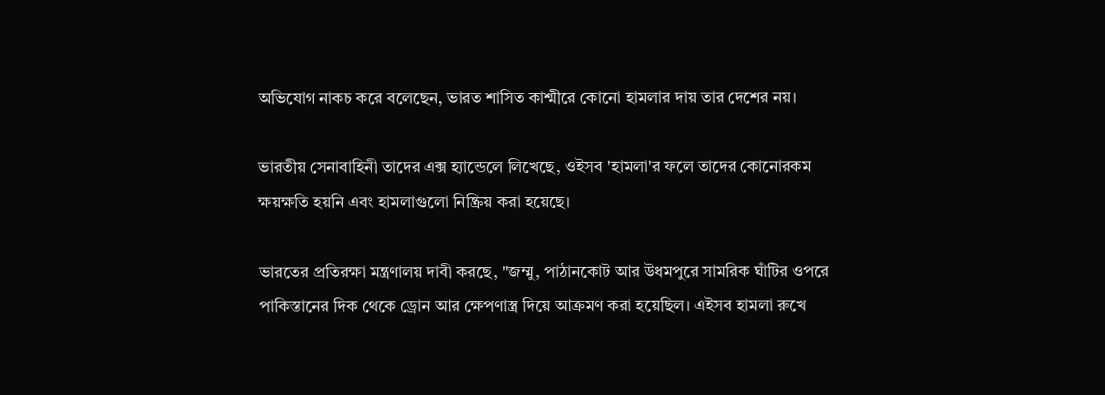অভিযোগ নাকচ করে বলেছেন, ভারত শাসিত কাশ্মীরে কোনো হামলার দায় তার দেশের নয়।

ভারতীয় সেনাবাহিনী তাদের এক্স হ্যান্ডেলে লিখেছে, ওইসব 'হামলা'র ফলে তাদের কোনোরকম ক্ষয়ক্ষতি হয়নি এবং হামলাগুলো নিষ্ক্রিয় করা হয়েছে।

ভারতের প্রতিরক্ষা মন্ত্রণালয় দাবী করছে, "জম্মু, পাঠানকোট আর উধমপুরে সামরিক ঘাঁটির ওপরে পাকিস্তানের দিক থেকে ড্রোন আর ক্ষেপণাস্ত্র দিয়ে আক্রমণ করা হয়েছিল। এইসব হামলা রুখে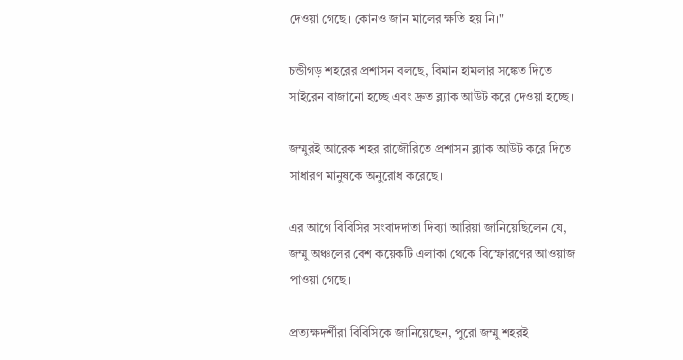দেওয়া গেছে। কোনও জান মালের ক্ষতি হয় নি।"

চন্ডীগড় শহরের প্রশাসন বলছে, বিমান হামলার সঙ্কেত দিতে সাইরেন বাজানো হচ্ছে এবং দ্রুত ব্ল্যাক আউট করে দেওয়া হচ্ছে।

জম্মুরই আরেক শহর রাজৌরিতে প্রশাসন ব্ল্যাক আউট করে দিতে সাধারণ মানুষকে অনুরোধ করেছে।

এর আগে বিবিসির সংবাদদাতা দিব্যা আরিয়া জানিয়েছিলেন যে, জম্মু অঞ্চলের বেশ কয়েকটি এলাকা থেকে বিস্ফোরণের আওয়াজ পাওয়া গেছে।

প্রত্যক্ষদর্শীরা বিবিসিকে জানিয়েছেন, পুরো জম্মু শহরই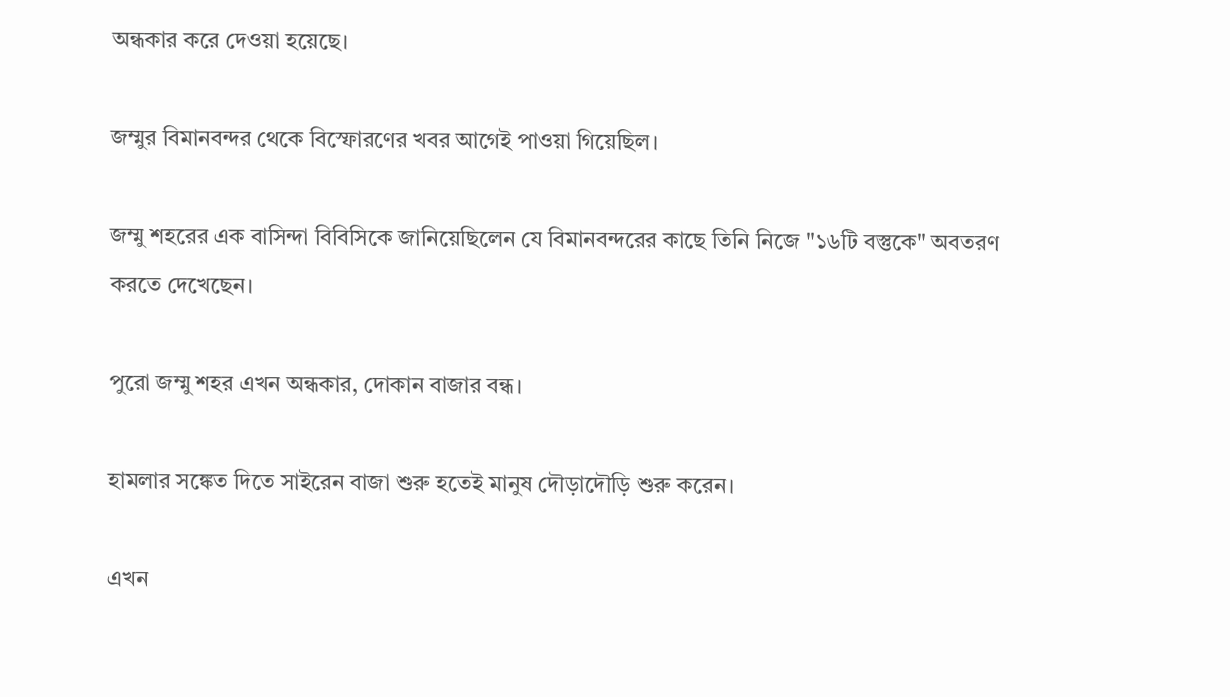অন্ধকার করে দেওয়া হয়েছে।

জম্মুর বিমানবন্দর থেকে বিস্ফোরণের খবর আগেই পাওয়া গিয়েছিল।

জম্মু শহরের এক বাসিন্দা বিবিসিকে জানিয়েছিলেন যে বিমানবন্দরের কাছে তিনি নিজে "১৬টি বস্তুকে" অবতরণ করতে দেখেছেন।

পুরো জম্মু শহর এখন অন্ধকার, দোকান বাজার বন্ধ।

হামলার সঙ্কেত দিতে সাইরেন বাজা শুরু হতেই মানুষ দৌড়াদৌড়ি শুরু করেন।

এখন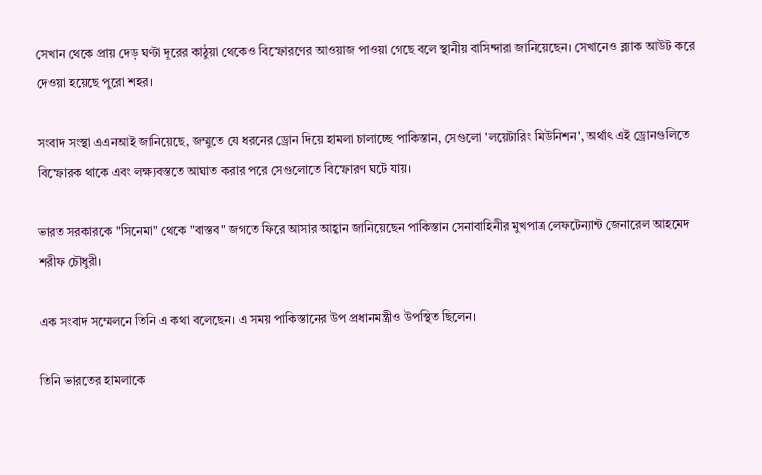সেখান থেকে প্রায় দেড় ঘণ্টা দূরের কাঠুয়া থেকেও বিস্ফোরণের আওয়াজ পাওয়া গেছে বলে স্থানীয় বাসিন্দারা জানিয়েছেন। সেখানেও ব্ল্যাক আউট করে দেওয়া হয়েছে পুরো শহর।

সংবাদ সংস্থা এএনআই জানিয়েছে, জম্মুতে যে ধরনের ড্রোন দিয়ে হামলা চালাচ্ছে পাকিস্তান, সেগুলো 'লয়েটারিং মিউনিশন', অর্থাৎ এই ড্রোনগুলিতে বিস্ফোরক থাকে এবং লক্ষ্যবস্ততে আঘাত করার পরে সেগুলোতে বিস্ফোরণ ঘটে যায়।

ভারত সরকারকে "সিনেমা" থেকে "বাস্তব" জগতে ফিরে আসার আহ্বান জানিয়েছেন পাকিস্তান সেনাবাহিনীর মুখপাত্র লেফটেন্যান্ট জেনারেল আহমেদ শরীফ চৌধুরী।

এক সংবাদ সম্মেলনে তিনি এ কথা বলেছেন। এ সময় পাকিস্তানের উপ প্রধানমন্ত্রীও উপস্থিত ছিলেন।

তিনি ভারতের হামলাকে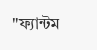"ফ্যান্টম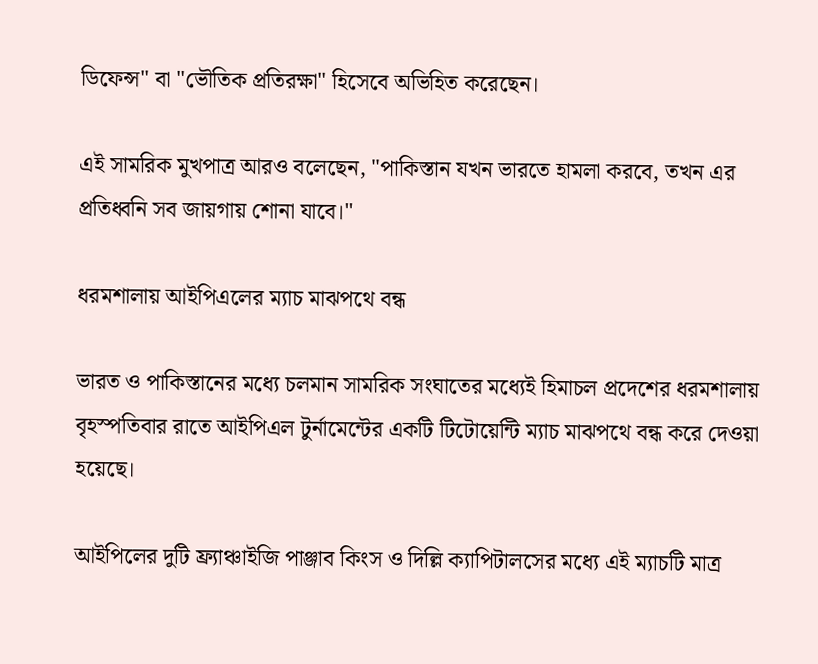ডিফেন্স" বা "ভৌতিক প্রতিরক্ষা" হিসেবে অভিহিত করেছেন।

এই সামরিক মুখপাত্র আরও বলেছেন, "পাকিস্তান যখন ভারতে হামলা করবে, তখন এর প্রতিধ্বনি সব জায়গায় শোনা যাবে।"

ধরমশালায় আইপিএলের ম্যাচ মাঝপথে বন্ধ

ভারত ও পাকিস্তানের মধ্যে চলমান সামরিক সংঘাতের মধ্যেই হিমাচল প্রদেশের ধরমশালায় বৃহস্পতিবার রাতে আইপিএল টুর্নামেন্টের একটি টিটোয়েন্টি ম্যাচ মাঝপথে বন্ধ করে দেওয়া হয়েছে।

আইপিলের দুটি ফ্র্যাঞ্চাইজি পাঞ্জাব কিংস ও দিল্লি ক্যাপিটালসের মধ্যে এই ম্যাচটি মাত্র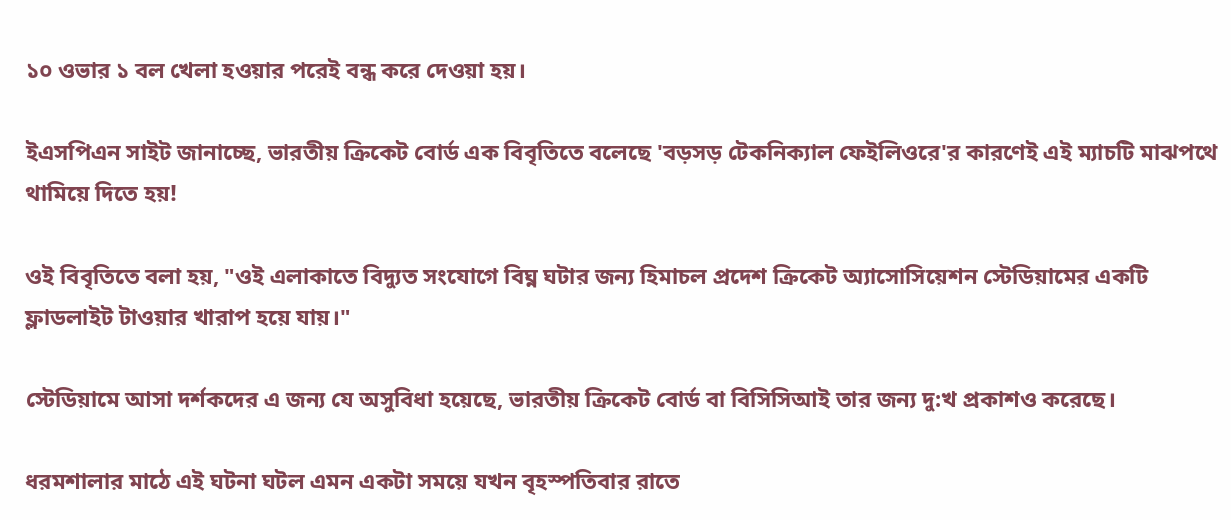১০ ওভার ১ বল খেলা হওয়ার পরেই বন্ধ করে দেওয়া হয়।

ইএসপিএন সাইট জানাচ্ছে, ভারতীয় ক্রিকেট বোর্ড এক বিবৃতিতে বলেছে 'বড়সড় টেকনিক্যাল ফেইলিওরে'র কারণেই এই ম্যাচটি মাঝপথে থামিয়ে দিতে হয়!

ওই বিবৃতিতে বলা হয়, "ওই এলাকাতে বিদ্যুত সংযোগে বিঘ্ন ঘটার জন্য হিমাচল প্রদেশ ক্রিকেট অ্যাসোসিয়েশন স্টেডিয়ামের একটি ফ্লাডলাইট টাওয়ার খারাপ হয়ে যায়।"

স্টেডিয়ামে আসা দর্শকদের এ জন্য যে অসুবিধা হয়েছে, ভারতীয় ক্রিকেট বোর্ড বা বিসিসিআই তার জন্য দু:খ প্রকাশও করেছে।

ধরমশালার মাঠে এই ঘটনা ঘটল এমন একটা সময়ে যখন বৃহস্পতিবার রাতে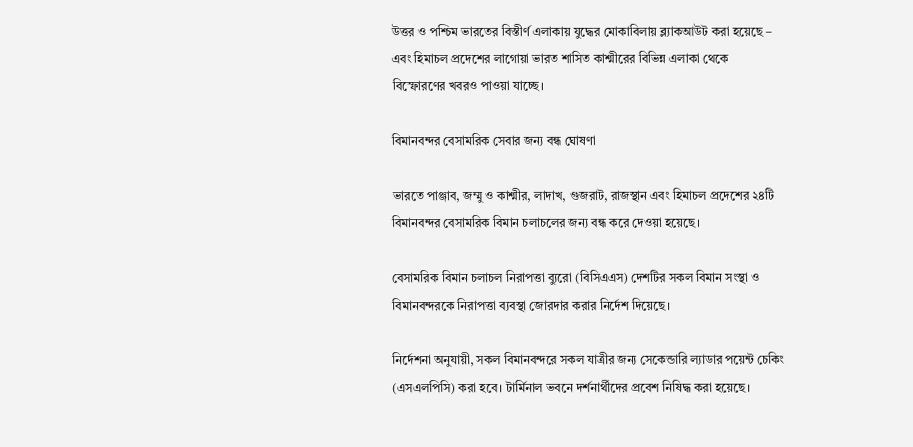উত্তর ও পশ্চিম ভারতের বিস্তীর্ণ এলাকায় যুদ্ধের মোকাবিলায় ব্ল্যাকআউট করা হয়েছে – এবং হিমাচল প্রদেশের লাগোয়া ভারত শাসিত কাশ্মীরের বিভিন্ন এলাকা থেকে বিস্ফোরণের খবরও পাওয়া যাচ্ছে।

বিমানবন্দর বেসামরিক সেবার জন্য বন্ধ ঘোষণা

ভারতে পাঞ্জাব, জম্মু ও কাশ্মীর, লাদাখ, গুজরাট, রাজস্থান এবং হিমাচল প্রদেশের ২৪টি বিমানবন্দর বেসামরিক বিমান চলাচলের জন্য বন্ধ করে দেওয়া হয়েছে।

বেসামরিক বিমান চলাচল নিরাপত্তা ব্যুরো (বিসিএএস) দেশটির সকল বিমান সংস্থা ও বিমানবন্দরকে নিরাপত্তা ব্যবস্থা জোরদার করার নির্দেশ দিয়েছে।

নির্দেশনা অনুযায়ী, সকল বিমানবন্দরে সকল যাত্রীর জন্য সেকেন্ডারি ল্যাডার পয়েন্ট চেকিং (এসএলপিসি) করা হবে। টার্মিনাল ভবনে দর্শনার্থীদের প্রবেশ নিষিদ্ধ করা হয়েছে।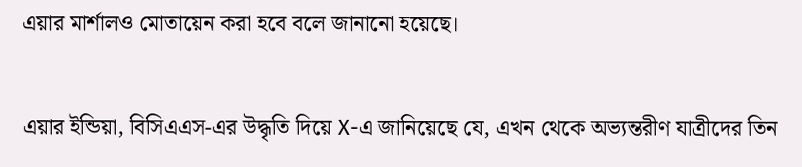এয়ার মার্শালও মোতায়েন করা হবে বলে জানানো হয়েছে।

এয়ার ইন্ডিয়া, বিসিএএস-এর উদ্ধৃতি দিয়ে X-এ জানিয়েছে যে, এখন থেকে অভ্যন্তরীণ যাত্রীদের তিন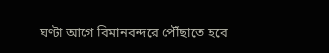ঘণ্টা আগে বিমানবন্দরে পৌঁছাতে হবে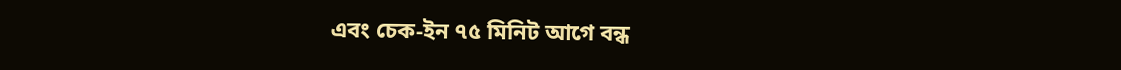এবং চেক-ইন ৭৫ মিনিট আগে বন্ধ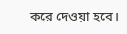করে দেওয়া হবে।